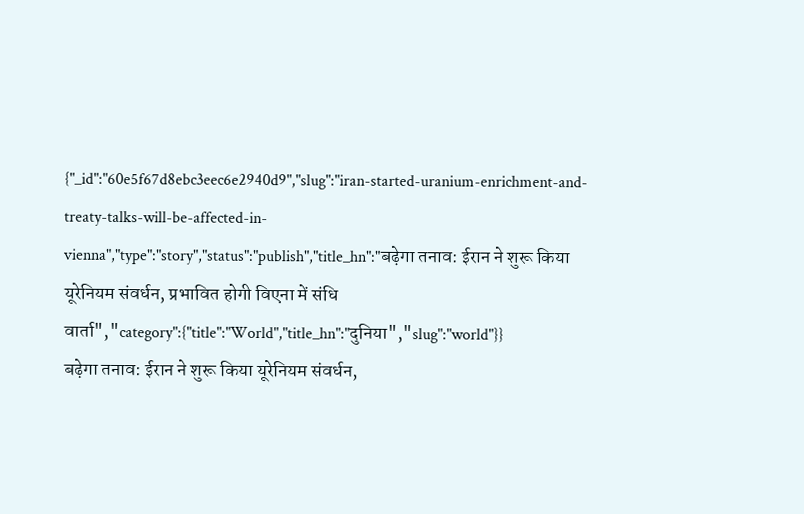{"_id":"60e5f67d8ebc3eec6e2940d9","slug":"iran-started-uranium-enrichment-and-treaty-talks-will-be-affected-in-vienna","type":"story","status":"publish","title_hn":"बढ़ेगा तनाव: ईरान ने शुरू किया यूरेनियम संवर्धन, प्रभावित होगी विएना में संधि वार्ता","category":{"title":"World","title_hn":"दुनिया","slug":"world"}}
बढ़ेगा तनाव: ईरान ने शुरू किया यूरेनियम संवर्धन,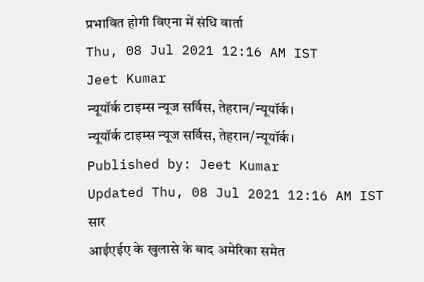प्रभावित होगी विएना में संधि वार्ता
Thu, 08 Jul 2021 12:16 AM IST
Jeet Kumar
न्यूयॉर्क टाइम्स न्यूज सर्विस, तेहरान/न्यूयॉर्क।
न्यूयॉर्क टाइम्स न्यूज सर्विस, तेहरान/न्यूयॉर्क।
Published by: Jeet Kumar
Updated Thu, 08 Jul 2021 12:16 AM IST
सार
आईएईए के खुलासे के बाद अमेरिका समेत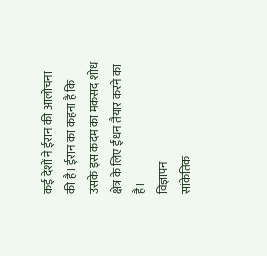कई देशों ने ईरान की आलोचना की है। ईरान का कहना है कि उसके इस कदम का मकसद शोध क्षेत्र के लिए ईंधन तैयार करने का है।
विज्ञापन
सांकेतिक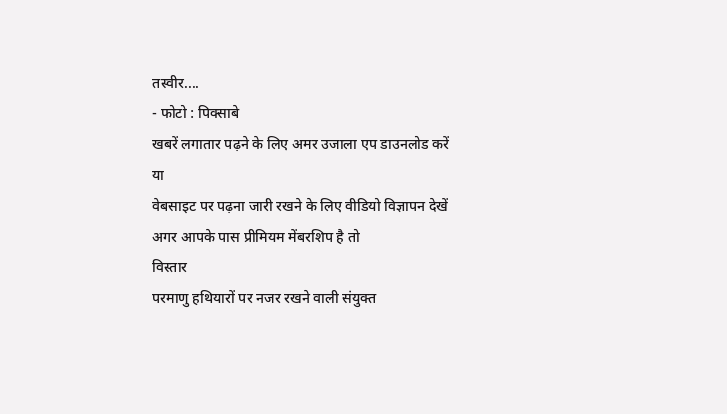तस्वीर....
- फोटो : पिक्साबे
खबरें लगातार पढ़ने के लिए अमर उजाला एप डाउनलोड करें
या
वेबसाइट पर पढ़ना जारी रखने के लिए वीडियो विज्ञापन देखें
अगर आपके पास प्रीमियम मेंबरशिप है तो
विस्तार
परमाणु हथियारों पर नजर रखने वाली संयुक्त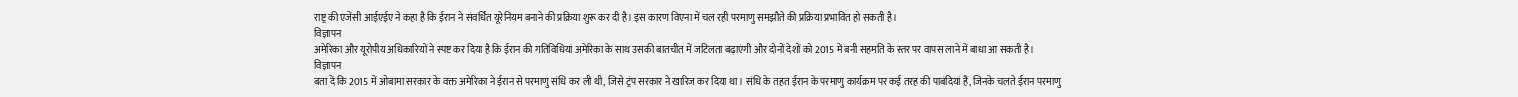राष्ट्र की एजेंसी आईएईए ने कहा है कि ईरान ने संवर्धित यूरेनियम बनाने की प्रक्रिया शुरू कर दी है। इस कारण विएना में चल रही परमाणु समझौते की प्रक्रिया प्रभावित हो सकती है।
विज्ञापन
अमेरिका और यूरोपीय अधिकारियों ने स्पष्ट कर दिया है कि ईरान की गतिविधियां अमेरिका के साथ उसकी बातचीत में जटिलता बढ़ाएंगी और दोनों देशों को 2015 में बनी सहमति के स्तर पर वापस लाने में बाधा आ सकती है।
विज्ञापन
बता दें कि 2015 में ओबामा सरकार के वक्त अमेरिका ने ईरान से परमाणु संधि कर ली थी, जिसे ट्रंप सरकार ने खारिज कर दिया था। संधि के तहत ईरान के परमाणु कार्यक्रम पर कई तरह की पाबंदियां हैं, जिनके चलते ईरान परमाणु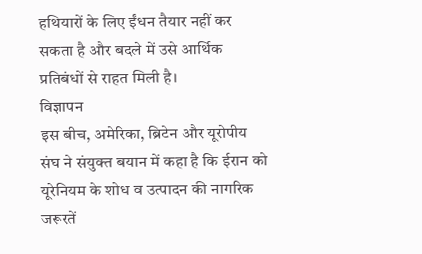हथियारों के लिए ईंधन तैयार नहीं कर सकता है और बदले में उसे आर्थिक प्रतिबंधों से राहत मिली है।
विज्ञापन
इस बीच, अमेरिका, ब्रिटेन और यूरोपीय संघ ने संयुक्त बयान में कहा है कि ईरान को यूरेनियम के शोध व उत्पादन की नागरिक जरूरतें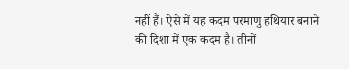नहीं हैं। ऐसे में यह कदम परमाणु हथियार बनाने की दिशा में एक कदम है। तीनों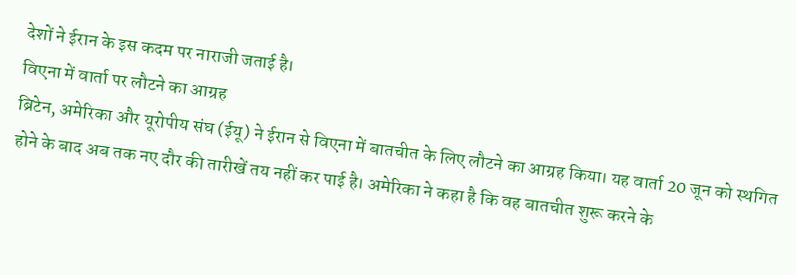देशों ने ईरान के इस कदम पर नाराजी जताई है।
विएना में वार्ता पर लौटने का आग्रह
ब्रिटेन, अमेरिका और यूरोपीय संघ (ईयू) ने ईरान से विएना में बातचीत के लिए लौटने का आग्रह किया। यह वार्ता 20 जून को स्थगित होने के बाद अब तक नए दौर की तारीखें तय नहीं कर पाई है। अमेरिका ने कहा है कि वह बातचीत शुरू करने के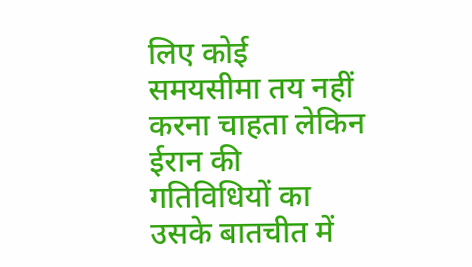लिए कोई समयसीमा तय नहीं करना चाहता लेकिन ईरान की गतिविधियों का उसके बातचीत में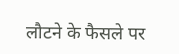लौटने के फैसले पर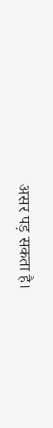असर पड़ सकता है।